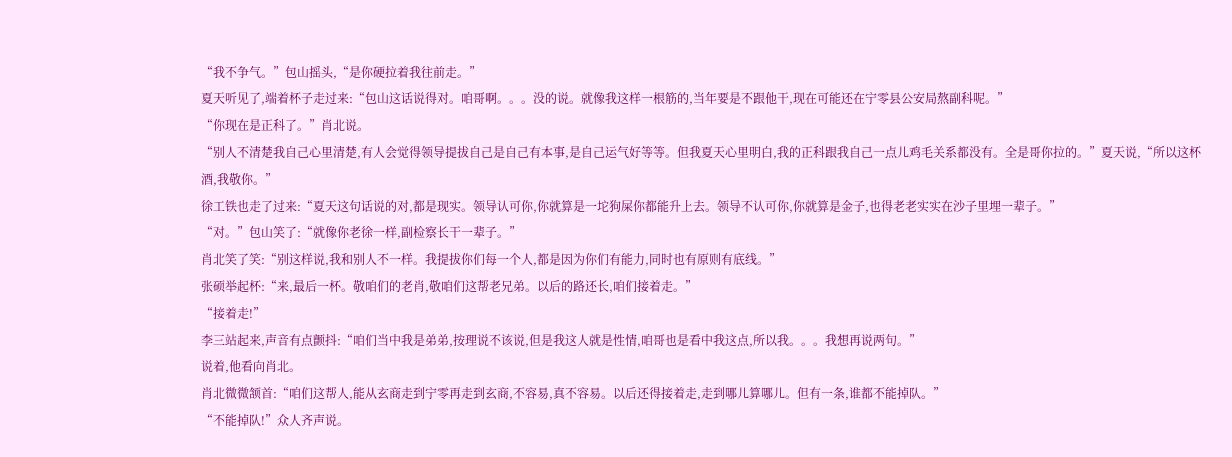“我不争气。”包山摇头,“是你硬拉着我往前走。”
夏天听见了,端着杯子走过来:“包山这话说得对。咱哥啊。。。没的说。就像我这样一根筋的,当年要是不跟他干,现在可能还在宁零县公安局熬副科呢。”
“你现在是正科了。”肖北说。
“别人不清楚我自己心里清楚,有人会觉得领导提拔自己是自己有本事,是自己运气好等等。但我夏天心里明白,我的正科跟我自己一点儿鸡毛关系都没有。全是哥你拉的。”夏天说,“所以这杯酒,我敬你。”
徐工铁也走了过来:“夏天这句话说的对,都是现实。领导认可你,你就算是一坨狗屎你都能升上去。领导不认可你,你就算是金子,也得老老实实在沙子里埋一辈子。”
“对。”包山笑了:“就像你老徐一样,副检察长干一辈子。”
肖北笑了笑:“别这样说,我和别人不一样。我提拔你们每一个人,都是因为你们有能力,同时也有原则有底线。”
张硕举起杯:“来,最后一杯。敬咱们的老肖,敬咱们这帮老兄弟。以后的路还长,咱们接着走。”
“接着走!”
李三站起来,声音有点颤抖:“咱们当中我是弟弟,按理说不该说,但是我这人就是性情,咱哥也是看中我这点,所以我。。。我想再说两句。”
说着,他看向肖北。
肖北微微颔首:“咱们这帮人,能从玄商走到宁零再走到玄商,不容易,真不容易。以后还得接着走,走到哪儿算哪儿。但有一条,谁都不能掉队。”
“不能掉队!”众人齐声说。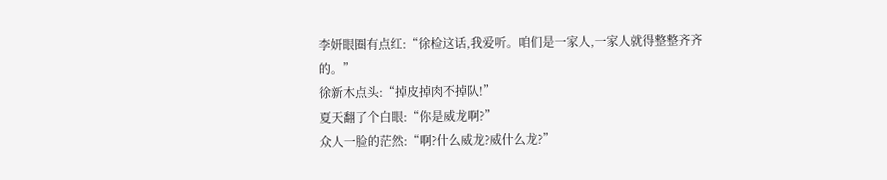李妍眼圈有点红:“徐检这话,我爱听。咱们是一家人,一家人就得整整齐齐的。”
徐新木点头:“掉皮掉肉不掉队!”
夏天翻了个白眼:“你是威龙啊?”
众人一脸的茫然:“啊?什么威龙?威什么龙?”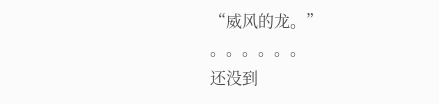“威风的龙。”
。。。。。。
还没到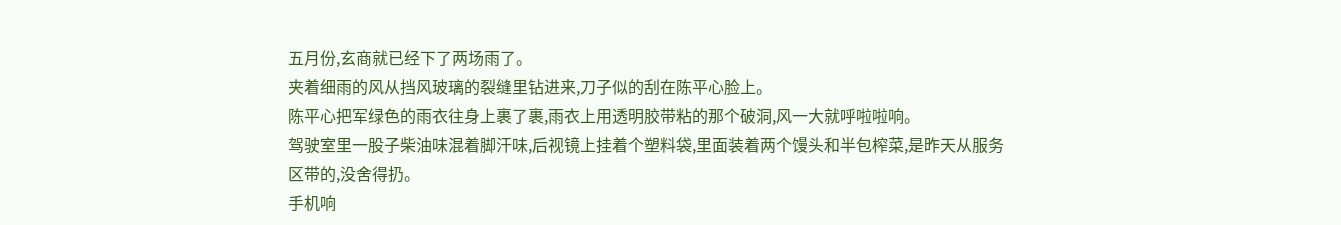五月份,玄商就已经下了两场雨了。
夹着细雨的风从挡风玻璃的裂缝里钻进来,刀子似的刮在陈平心脸上。
陈平心把军绿色的雨衣往身上裹了裹,雨衣上用透明胶带粘的那个破洞,风一大就呼啦啦响。
驾驶室里一股子柴油味混着脚汗味,后视镜上挂着个塑料袋,里面装着两个馒头和半包榨菜,是昨天从服务区带的,没舍得扔。
手机响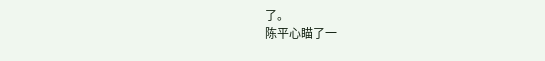了。
陈平心瞄了一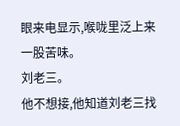眼来电显示,喉咙里泛上来一股苦味。
刘老三。
他不想接,他知道刘老三找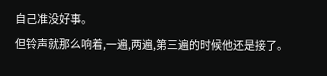自己准没好事。
但铃声就那么响着,一遍,两遍,第三遍的时候他还是接了。